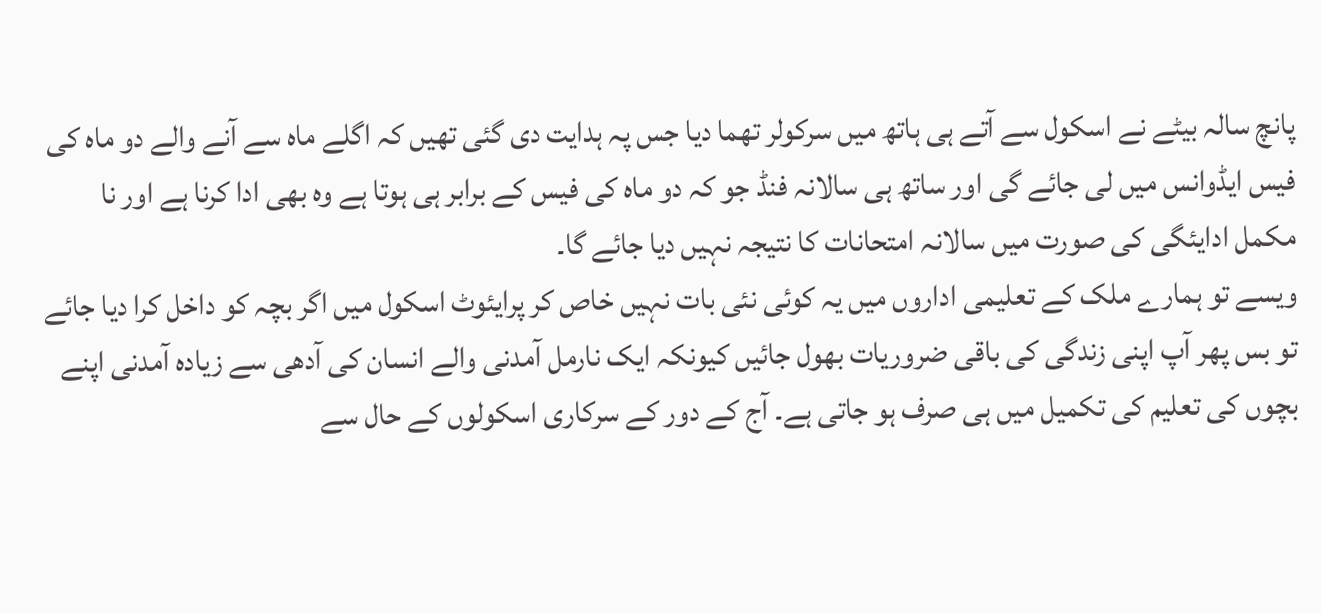پانچ سالہ بیٹے نے اسکول سے آتے ہی ہاتھ میں سرکولر تھما دیا جس پہ ہدایت دی گئی تھیں کہ اگلے ماہ سے آنے والے دو ماہ کی فیس ایڈوانس میں لی جائے گی اور ساتھ ہی سالانہ فنڈ جو کہ دو ماہ کی فیس کے برابر ہی ہوتا ہے وہ بھی ادا کرنا ہے اور نا مکمل ادایئگی کی صورت میں سالانہ امتحانات کا نتیجہ نہیں دیا جائے گا۔
ویسے تو ہمارے ملک کے تعلیمی اداروں میں یہ کوئی نئی بات نہیں خاص کر پرایئوٹ اسکول میں اگر بچہ کو داخل کرا دیا جائے تو بس پھر آپ اپنی زندگی کی باقی ضروریات بھول جائیں کیونکہ ایک نارمل آمدنی والے انسان کی آدھی سے زیادہ آمدنی اپنے بچوں کی تعلیم کی تکمیل میں ہی صرف ہو جاتی ہے۔ آج کے دور کے سرکاری اسکولوں کے حال سے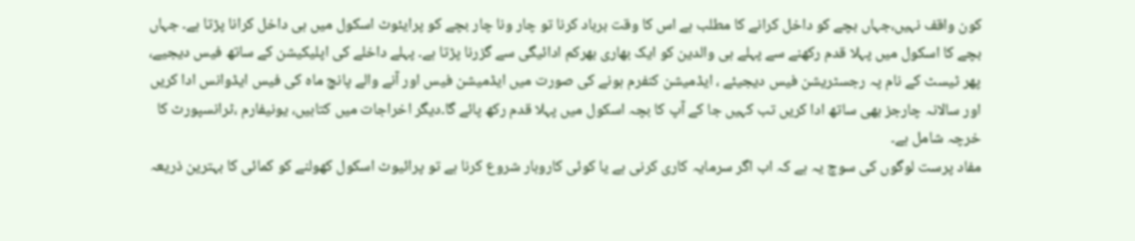کون واقف نہیں،جہاں بچے کو داخل کرانے کا مطلب ہے اس کا وقت برباد کرنا تو چار ونا چار بچے کو پرایئوٹ اسکول میں ہی داخل کرانا پڑتا ہے۔ جہاں بچے کا اسکول میں پہلا قدم رکھنے سے پہلے ہی والدین کو ایک بھاری بھرکم ادائیگی سے گزرنا پڑتا ہے۔ پہلے داخلے کی اپلیکیشن کے ساتھ فیس دیجیے، پھر ٹیسٹ کے نام پہ رجسٹریشن فیس دیجیئے ، ایڈمیشن کنفرم ہونے کی صورت میں ایڈمیشن فیس اور آنے والے پانچ ماہ کی فیس ایڈوانس ادا کریں اور سالانہ چارجز بھی ساتھ ادا کریں تب کہیں جا کے آپ کا بچہ اسکول میں پہلا قدم رکھ پائے گا۔دیگر اخراجات میں کتابیں، یونیفارم ،ٹرانسپورٹ کا خرچہ شامل ہے۔
مفاد پرست لوگوں کی سوچ یہ ہے کہ اب اگر سرمایہ کاری کرنی ہے یا کوئی کاروبار شروع کرنا ہے تو پرائیوٹ اسکول کھولنے کو کمائی کا بہترین ذریعہ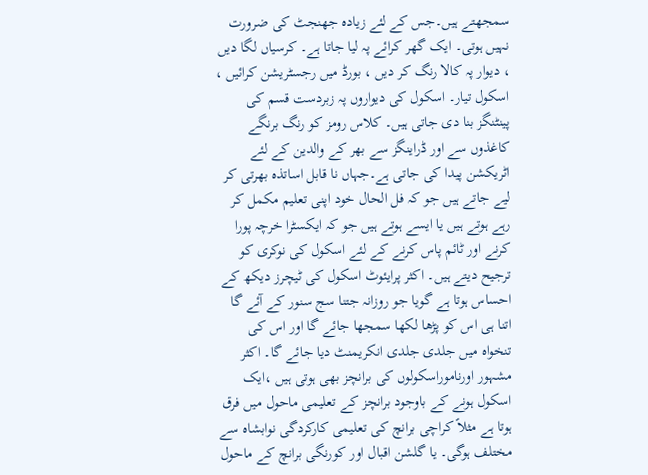سمجھتے ہیں۔جس کے لئے زیادہ جھنجٹ کی ضرورت نہیں ہوتی۔ ایک گھر کرائے پہ لیا جاتا ہے۔ کرسیاں لگا دیں ، دیوار پہ کالا رنگ کر دیں ، بورڈ میں رجسٹریشن کرائیں ، اسکول تیار۔ اسکول کی دیواروں پہ زبردست قسم کی پینٹنگز بنا دی جاتی ہیں۔ کلاس رومز کو رنگ برنگے کاغذوں سے اور ڈراینگز سے بھر کے والدین کے لئے اٹریکشن پیدا کی جاتی ہے۔جہاں نا قابل اساتذہ بھرتی کر لیے جاتے ہیں جو کہ فل الحال خود اپنی تعلیم مکمل کر رہے ہوتے ہیں یا ایسے ہوتے ہیں جو کہ ایکسٹرا خرچہ پورا کرنے اور ٹائم پاس کرنے کے لئے اسکول کی نوکری کو ترجیح دیتے ہیں۔ اکثر پرایئوٹ اسکول کی ٹیچرز دیکھ کے احساس ہوتا ہے گویا جو روزانہ جتنا سج سنور کے آئے گا اتنا ہی اس کو پڑھا لکھا سمجھا جائے گا اور اس کی تنخواہ میں جلدی جلدی انکریمنٹ دیا جائے گا۔ اکثر مشہور اورناموراسکولوں کی برانچز بھی ہوتی ہیں ،ایک اسکول ہونے کے باوجود برانچز کے تعلیمی ماحول میں فرق ہوتا ہے مثلاً کراچی برانچ کی تعلیمی کارکردگی نوابشاہ سے مختلف ہوگی۔ یا گلشن اقبال اور کورنگی برانچ کے ماحول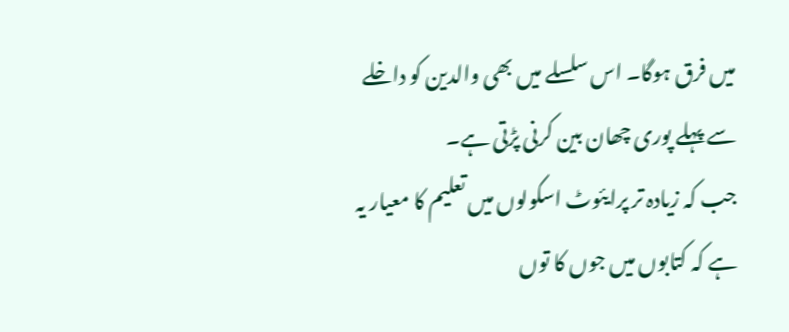میں فرق ہوگا۔ اس سلسلے میں بھی والدین کو داخلے سے پہلے پوری چھان بین کرنی پڑتی ہے۔
جب کہ زیادہ تر پرایئوٹ اسکولوں میں تعلیم کا معیار یہ ہے کہ کتابوں میں جوں کا توں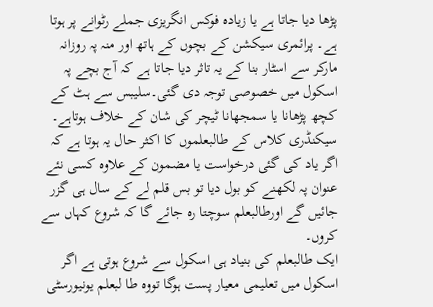پڑھا دیا جاتا ہے یا زیادہ فوکس انگریزی جملے رٹوانے پر ہوتا ہے۔ پرائمری سیکشن کے بچوں کے ہاتھ اور منہ پہ روزانہ مارکر سے اسٹار بنا کے یہ تاثر دیا جاتا ہے کہ آج بچے پہ اسکول میں خصوصی توجہ دی گئی۔سلیبس سے ہٹ کے کچھ پڑھانا یا سمجھانا ٹیچر کی شان کے خلاف ہوتاہے۔ سیکنڈری کلاس کے طالبعلموں کا اکثر حال یہ ہوتا ہے کہ اگر یاد کی گئی درخواست یا مضمون کے علاوہ کسی نئے عنوان پہ لکھنے کو بول دیا تو بس قلم لے کے سال ہی گزر جائیں گے اورطالبعلم سوچتا رہ جائے گا کہ شروع کہاں سے کروں۔
ایک طالبعلم کی بنیاد ہی اسکول سے شروع ہوتی ہے اگر اسکول میں تعلیمی معیار پست ہوگا تووہ طا لبعلم یونیورسٹی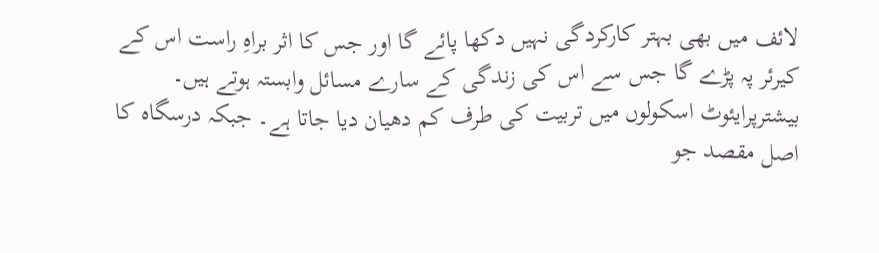لائف میں بھی بہتر کارکردگی نہیں دکھا پائے گا اور جس کا اثر براہِ راست اس کے کیرئر پہ پڑے گا جس سے اس کی زندگی کے سارے مسائل وابستہ ہوتے ہیں۔ بیشترپرایئوٹ اسکولوں میں تربیت کی طرف کم دھیان دیا جاتا ہے۔ جبکہ درسگاہ کا اصل مقصد جو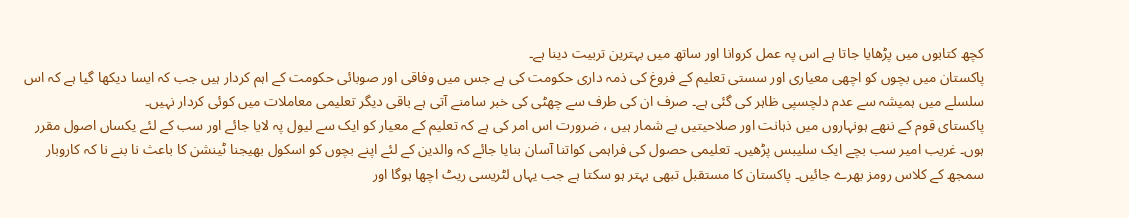کچھ کتابوں میں پڑھایا جاتا ہے اس پہ عمل کروانا اور ساتھ میں بہترین تربیت دینا ہے۔
پاکستان میں بچوں کو اچھی معیاری اور سستی تعلیم کے فروغ کی ذمہ داری حکومت کی ہے جس میں وفاقی اور صوبائی حکومت کے اہم کردار ہیں جب کہ ایسا دیکھا گیا ہے کہ اس سلسلے میں ہمیشہ سے عدم دلچسپی ظاہر کی گئی ہے۔ صرف ان کی طرف سے چھٹی کی خبر سامنے آتی ہے باقی دیگر تعلیمی معاملات میں کوئی کردار نہیں۔
پاکستای قوم کے ننھے ہونہاروں میں ذہانت اور صلاحیتیں بے شمار ہیں ، ضرورت اس امر کی ہے کہ تعلیم کے معیار کو ایک سے لیول پہ لایا جائے اور سب کے لئے یکساں اصول مقرر ہوں۔ غریب امیر سب بچے ایک سلیبس پڑھیں۔ تعلیمی حصول کی فراہمی کواتنا آسان بنایا جائے کہ والدین کے لئے اپنے بچوں کو اسکول بھیجنا ٹینشن کا باعث نا بنے نا کہ کاروبار سمجھ کے کلاس رومز بھرے جائیں۔ پاکستان کا مستقبل تبھی بہتر ہو سکتا ہے جب یہاں لٹریسی ریٹ اچھا ہوگا اور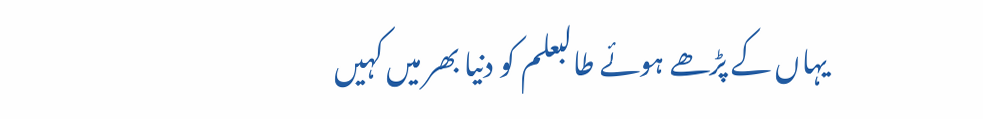یہاں کے پڑھے ہوئے طالبعلم کو دنیا بھر میں کہیں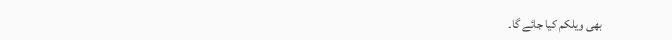بھی ویلکم کیا جائے گا۔